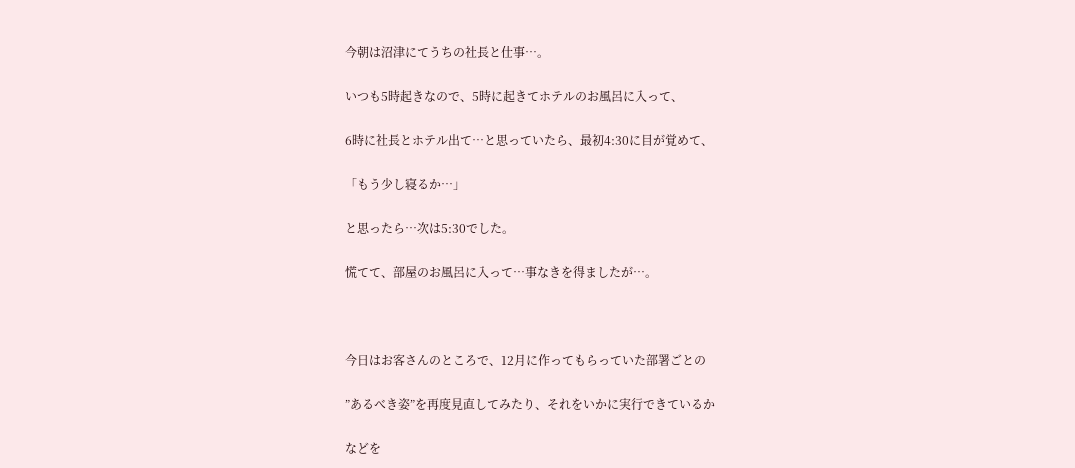今朝は沼津にてうちの社長と仕事…。

いつも5時起きなので、5時に起きてホテルのお風呂に入って、

6時に社長とホテル出て…と思っていたら、最初4:30に目が覚めて、

「もう少し寝るか…」

と思ったら…次は5:30でした。

慌てて、部屋のお風呂に入って…事なきを得ましたが…。



今日はお客さんのところで、12月に作ってもらっていた部署ごとの

”あるべき姿”を再度見直してみたり、それをいかに実行できているか

などを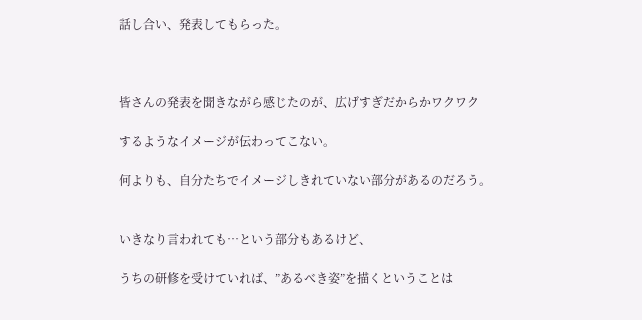話し合い、発表してもらった。



皆さんの発表を聞きながら感じたのが、広げすぎだからかワクワク

するようなイメージが伝わってこない。

何よりも、自分たちでイメージしきれていない部分があるのだろう。


いきなり言われても…という部分もあるけど、

うちの研修を受けていれば、”あるべき姿”を描くということは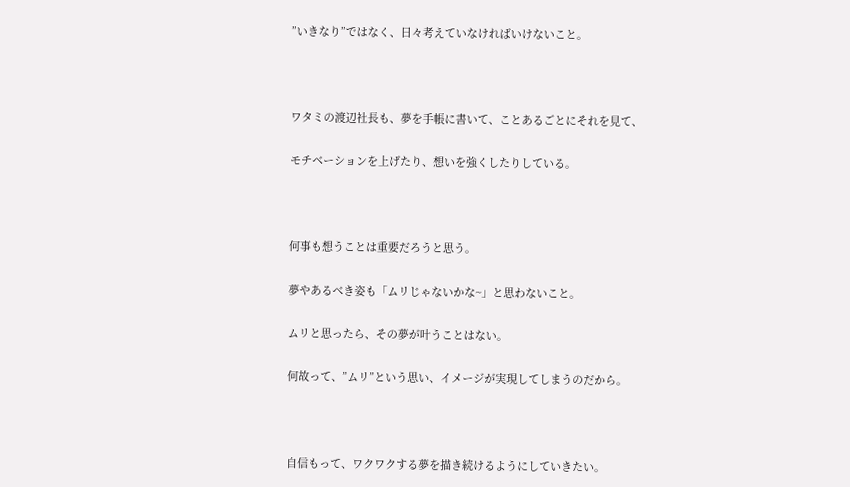”いきなり”ではなく、日々考えていなければいけないこと。



ワタミの渡辺社長も、夢を手帳に書いて、ことあるごとにそれを見て、

モチベーションを上げたり、想いを強くしたりしている。



何事も想うことは重要だろうと思う。

夢やあるべき姿も「ムリじゃないかな~」と思わないこと。

ムリと思ったら、その夢が叶うことはない。

何故って、”ムリ”という思い、イメージが実現してしまうのだから。



自信もって、ワクワクする夢を描き続けるようにしていきたい。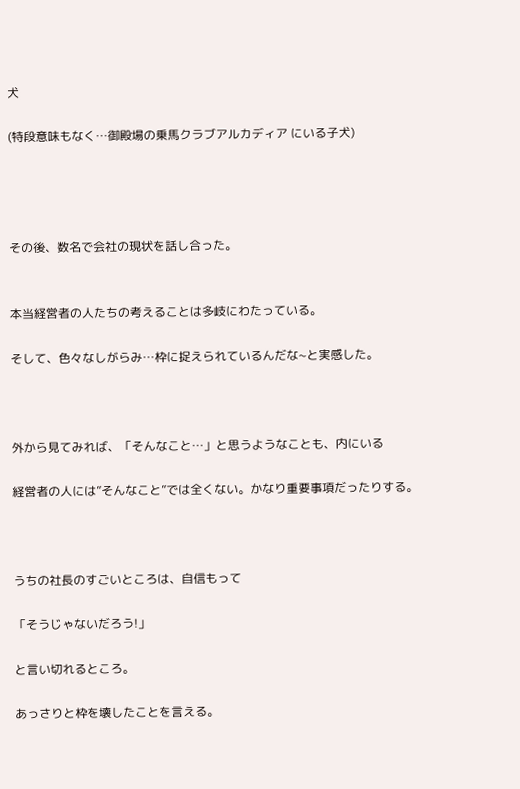犬

(特段意味もなく…御殿場の乗馬クラブアルカディア にいる子犬)




その後、数名で会社の現状を話し合った。


本当経営者の人たちの考えることは多岐にわたっている。

そして、色々なしがらみ…枠に捉えられているんだな~と実感した。



外から見てみれば、「そんなこと…」と思うようなことも、内にいる

経営者の人には”そんなこと”では全くない。かなり重要事項だったりする。



うちの社長のすごいところは、自信もって

「そうじゃないだろう!」

と言い切れるところ。

あっさりと枠を壊したことを言える。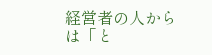経営者の人からは「と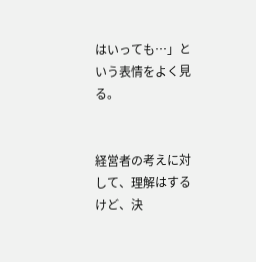はいっても…」という表情をよく見る。


経営者の考えに対して、理解はするけど、決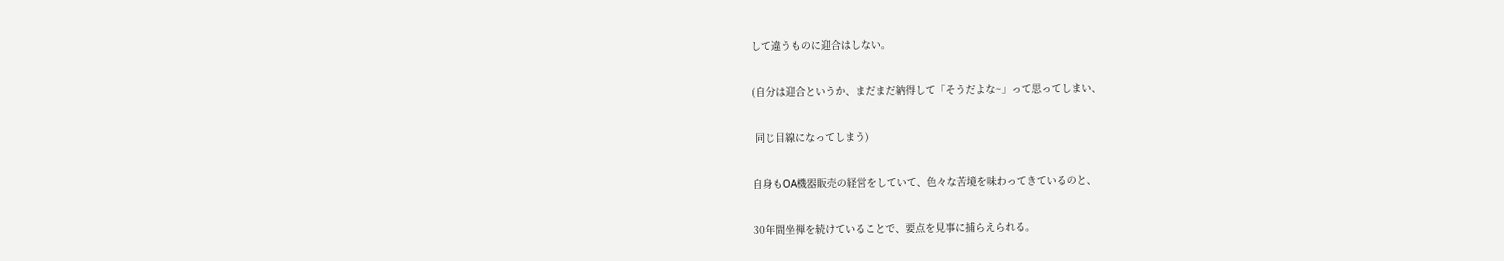して違うものに迎合はしない。

(自分は迎合というか、まだまだ納得して「そうだよな~」って思ってしまい、

 同じ目線になってしまう)

自身もOA機器販売の経営をしていて、色々な苦境を味わってきているのと、

30年間坐禅を続けていることで、要点を見事に捕らえられる。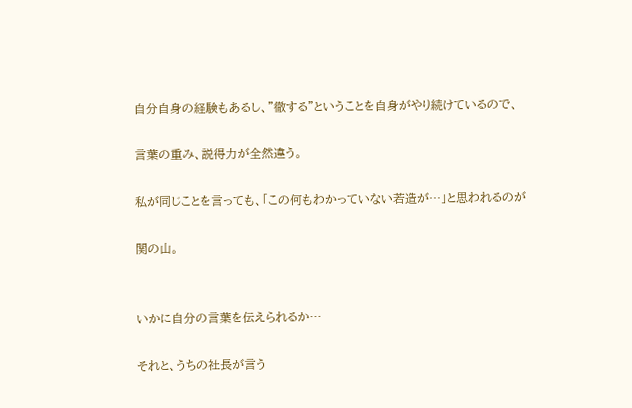自分自身の経験もあるし、”徹する”ということを自身がやり続けているので、

言葉の重み、説得力が全然違う。

私が同じことを言っても、「この何もわかっていない若造が…」と思われるのが

関の山。


いかに自分の言葉を伝えられるか…

それと、うちの社長が言う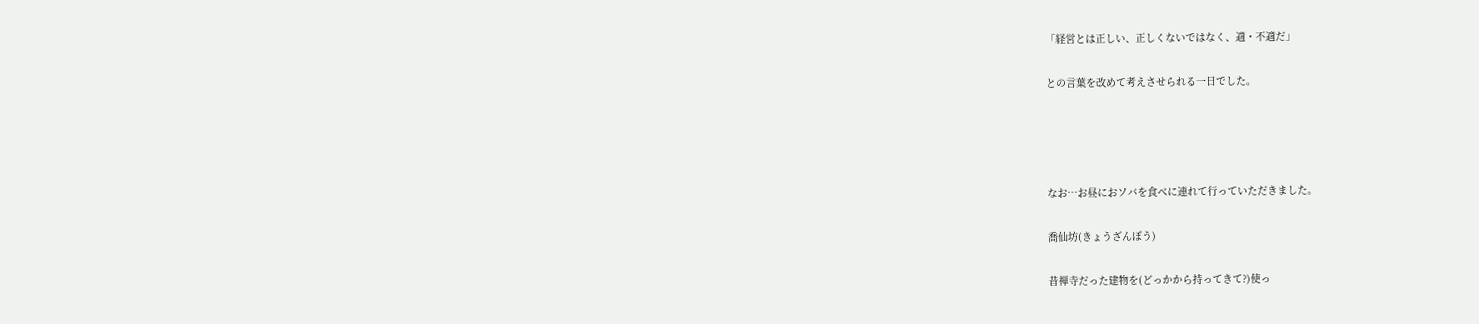「経営とは正しい、正しくないではなく、適・不適だ」

との言葉を改めて考えさせられる一日でした。




なお…お昼におソバを食べに連れて行っていただきました。

喬仙坊(きょうざんぼう)

昔禅寺だった建物を(どっかから持ってきて?)使っ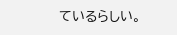ているらしい。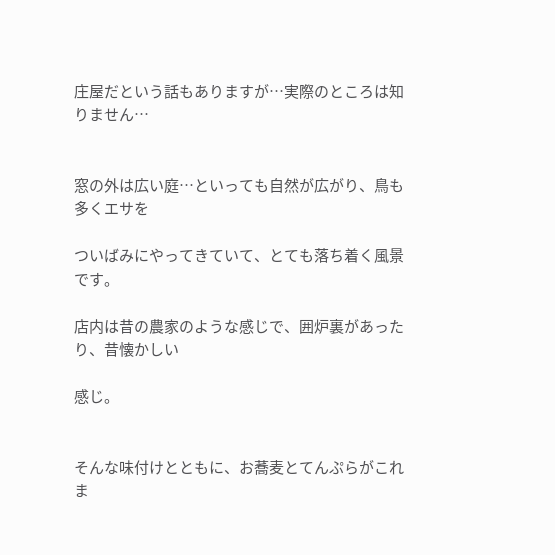庄屋だという話もありますが…実際のところは知りません…


窓の外は広い庭…といっても自然が広がり、鳥も多くエサを

ついばみにやってきていて、とても落ち着く風景です。

店内は昔の農家のような感じで、囲炉裏があったり、昔懐かしい

感じ。


そんな味付けとともに、お蕎麦とてんぷらがこれま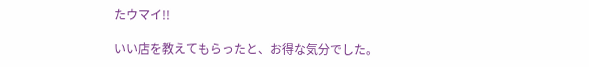たウマイ!!

いい店を教えてもらったと、お得な気分でした。